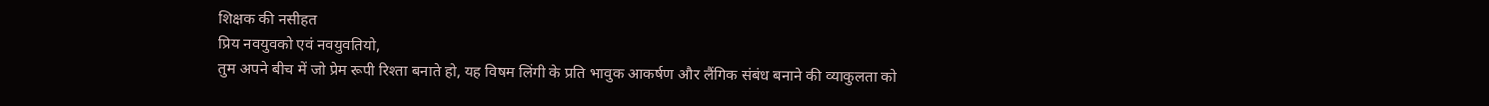शिक्षक की नसीहत
प्रिय नवयुवको एवं नवयुवतियो,
तुम अपने बीच में जो प्रेम रूपी रिश्ता बनाते हो, यह विषम लिंगी के प्रति भावुक आकर्षण और लैंगिक संबंध बनाने की व्याकुलता को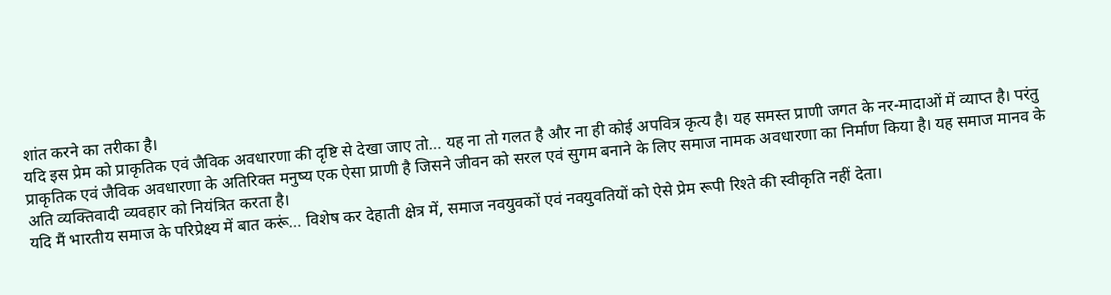शांत करने का तरीका है।
यदि इस प्रेम को प्राकृतिक एवं जैविक अवधारणा की दृष्टि से देखा जाए तो… यह ना तो गलत है और ना ही कोई अपवित्र कृत्य है। यह समस्त प्राणी जगत के नर-मादाओं में व्याप्त है। परंतु प्राकृतिक एवं जैविक अवधारणा के अतिरिक्त मनुष्य एक ऐसा प्राणी है जिसने जीवन को सरल एवं सुगम बनाने के लिए समाज नामक अवधारणा का निर्माण किया है। यह समाज मानव के अति व्यक्तिवादी व्यवहार को नियंत्रित करता है।
यदि मैं भारतीय समाज के परिप्रेक्ष्य में बात करूं… विशेष कर देहाती क्षेत्र में, समाज नवयुवकों एवं नवयुवतियों को ऐसे प्रेम रूपी रिश्ते की स्वीकृति नहीं देता।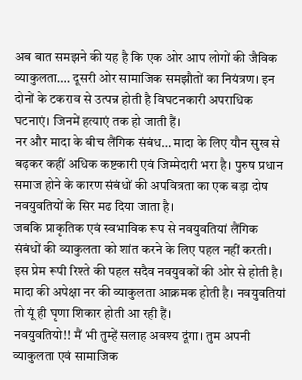अब बात समझने की यह है कि एक ओर आप लोगों की जैविक व्याकुलता…. दूसरी ओर सामाजिक समझौतों का नियंत्रण। इन दोनों के टकराव से उत्पन्न होती है विघटनकारी अपराधिक घटनाएं। जिनमें हत्याएं तक हो जाती हैं।
नर और मादा के बीच लैंगिक संबंध… मादा के लिए यौन सुख से बढ़कर कहीं अधिक कष्टकारी एवं जिम्मेदारी भरा है। पुरुष प्रधान समाज होने के कारण संबंधों की अपवित्रता का एक बड़ा दोष नवयुवतियों के सिर मढ दिया जाता है।
जबकि प्राकृतिक एवं स्वभाविक रूप से नवयुवतियां लैंगिक संबंधों की व्याकुलता को शांत करने के लिए पहल नहीं करती। इस प्रेम रूपी रिश्ते की पहल सदैव नवयुवकों की ओर से होती है। मादा की अपेक्षा नर की व्याकुलता आक्रमक होती है। नवयुवतियां तो यूं ही घृणा शिकार होती आ रही हैं।
नवयुवतियो!! मैं भी तुम्हें सलाह अवश्य दूंगा। तुम अपनी व्याकुलता एवं सामाजिक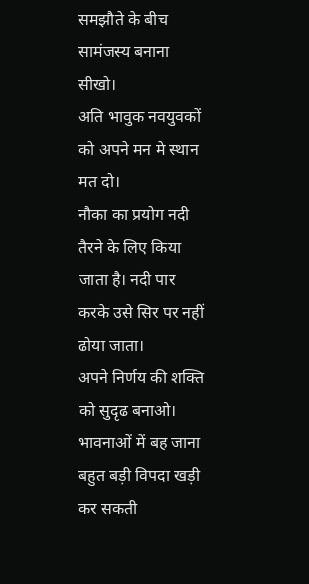समझौते के बीच सामंजस्य बनाना सीखो।
अति भावुक नवयुवकों को अपने मन मे स्थान मत दो।
नौका का प्रयोग नदी तैरने के लिए किया जाता है। नदी पार करके उसे सिर पर नहीं ढोया जाता।
अपने निर्णय की शक्ति को सुदृढ बनाओ। भावनाओं में बह जाना बहुत बड़ी विपदा खड़ी कर सकती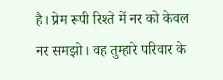है। प्रेम रूपी रिश्ते में नर को केवल नर समझो। वह तुम्हारे परिवार के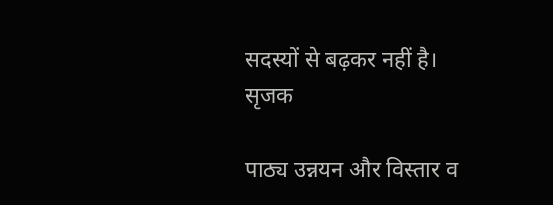सदस्यों से बढ़कर नहीं है।
सृजक

पाठ्य उन्नयन और विस्तार व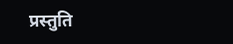प्रस्तुति